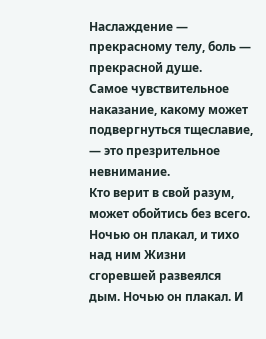Наслаждение — прекрасному телу, боль — прекрасной душе.
Самое чувствительное наказание, какому может подвергнуться тщеславие, — это презрительное невнимание.
Кто верит в свой разум, может обойтись без всего.
Ночью он плакал, и тихо над ним Жизни сгоревшей развеялся дым. Ночью он плакал. И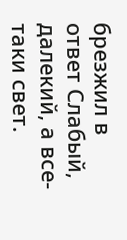брезжил в ответ Слабый, далекий, а все-таки свет.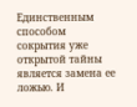Единственным способом сокрытия уже открытой тайны является замена ее ложью. И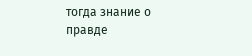тогда знание о правде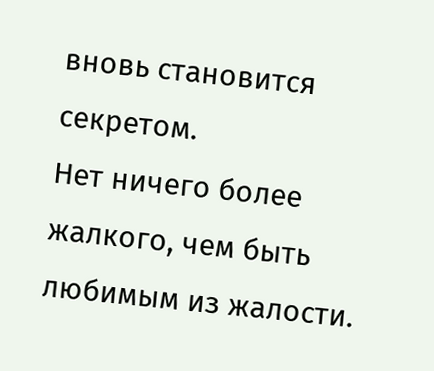вновь становится секретом.
Нет ничего более жалкого, чем быть любимым из жалости.